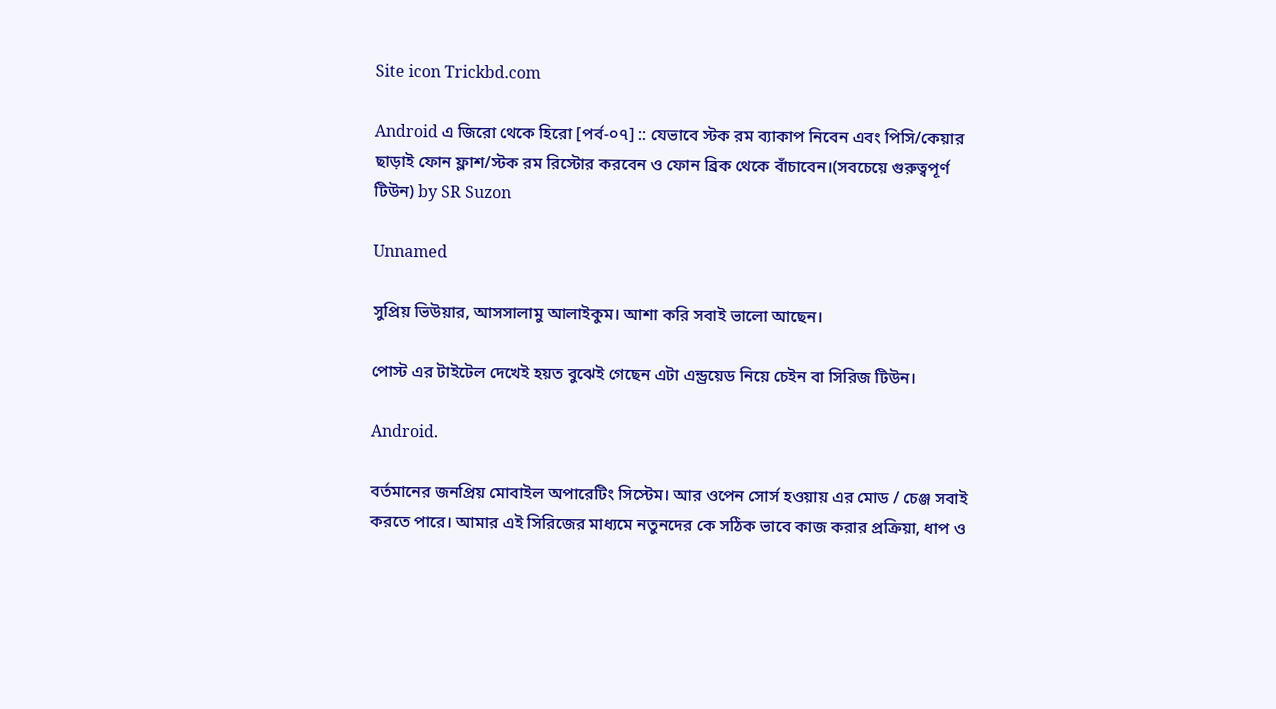Site icon Trickbd.com

Android এ জিরো থেকে হিরো [পর্ব-০৭] :: যেভাবে স্টক রম ব্যাকাপ নিবেন এবং পিসি/কেয়ার ছাড়াই ফোন ফ্লাশ/স্টক রম রিস্টোর করবেন ও ফোন ব্রিক থেকে বাঁচাবেন।(সবচেয়ে গুরুত্বপূর্ণ টিউন) by SR Suzon

Unnamed

সুপ্রিয় ভিউয়ার, আসসালামু আলাইকুম। আশা করি সবাই ভালো আছেন।

পোস্ট এর টাইটেল দেখেই হয়ত বুঝেই গেছেন এটা এন্ড্রয়েড নিয়ে চেইন বা সিরিজ টিউন।

Android.

বর্তমানের জনপ্রিয় মোবাইল অপারেটিং সিস্টেম। আর ওপেন সোর্স হওয়ায় এর মোড / চেঞ্জ সবাই করতে পারে। আমার এই সিরিজের মাধ্যমে নতুনদের কে সঠিক ভাবে কাজ করার প্রক্রিয়া, ধাপ ও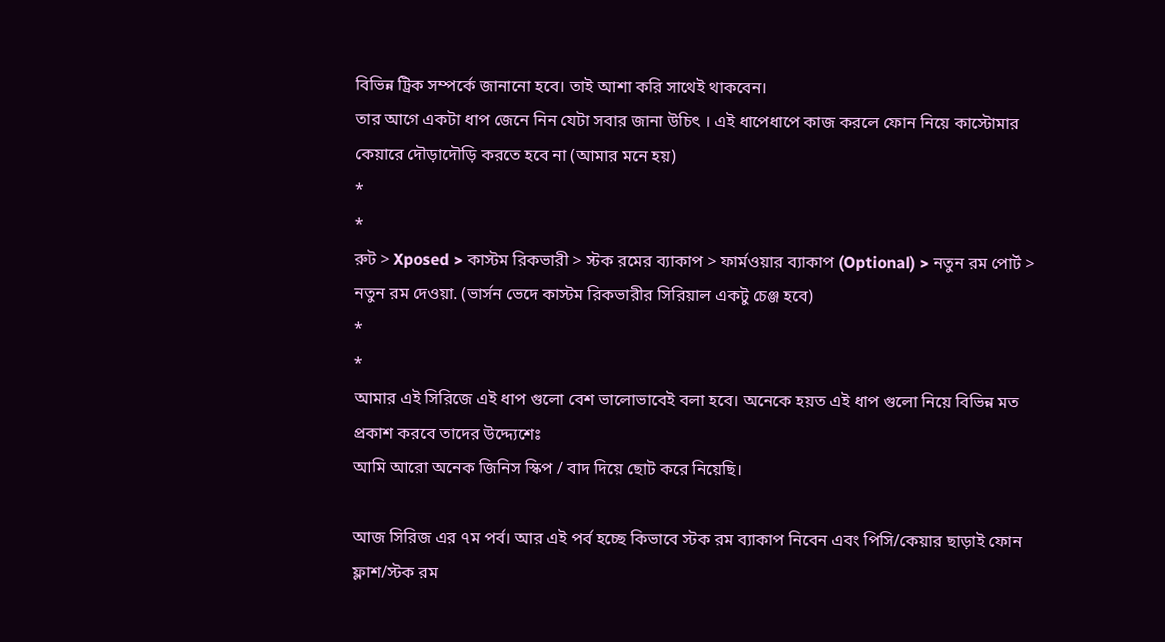বিভিন্ন ট্রিক সম্পর্কে জানানো হবে। তাই আশা করি সাথেই থাকবেন।
তার আগে একটা ধাপ জেনে নিন যেটা সবার জানা উচিৎ । এই ধাপেধাপে কাজ করলে ফোন নিয়ে কাস্টোমার কেয়ারে দৌড়াদৌড়ি করতে হবে না (আমার মনে হয়)
*
*
রুট > Xposed > কাস্টম রিকভারী > স্টক রমের ব্যাকাপ > ফার্মওয়ার ব্যাকাপ (Optional) > নতুন রম পোর্ট > নতুন রম দেওয়া. (ভার্সন ভেদে কাস্টম রিকভারীর সিরিয়াল একটু চেঞ্জ হবে)
*
*
আমার এই সিরিজে এই ধাপ গুলো বেশ ভালোভাবেই বলা হবে। অনেকে হয়ত এই ধাপ গুলো নিয়ে বিভিন্ন মত প্রকাশ করবে তাদের উদ্দ্যেশেঃ
আমি আরো অনেক জিনিস স্কিপ / বাদ দিয়ে ছোট করে নিয়েছি।

আজ সিরিজ এর ৭ম পর্ব। আর এই পর্ব হচ্ছে কিভাবে স্টক রম ব্যাকাপ নিবেন এবং পিসি/কেয়ার ছাড়াই ফোন ফ্লাশ/স্টক রম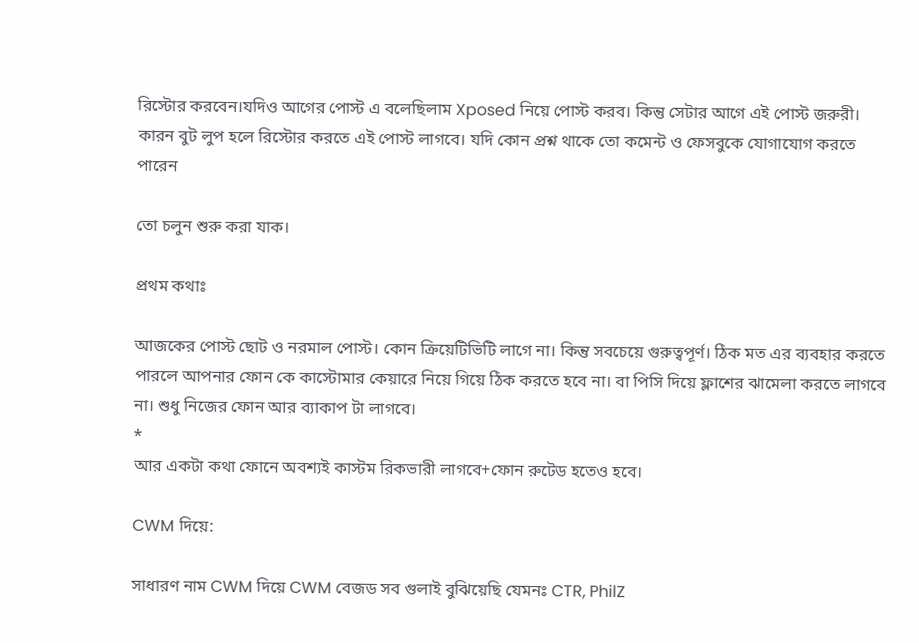রিস্টোর করবেন।যদিও আগের পোস্ট এ বলেছিলাম Xposed নিয়ে পোস্ট করব। কিন্তু সেটার আগে এই পোস্ট জরুরী। কারন বুট লুপ হলে রিস্টোর করতে এই পোস্ট লাগবে। যদি কোন প্রশ্ন থাকে তো কমেন্ট ও ফেসবুকে যোগাযোগ করতে পারেন

তো চলুন শুরু করা যাক।

প্রথম কথাঃ

আজকের পোস্ট ছোট ও নরমাল পোস্ট। কোন ক্রিয়েটিভিটি লাগে না। কিন্তু সবচেয়ে গুরুত্বপূর্ণ। ঠিক মত এর ব্যবহার করতে পারলে আপনার ফোন কে কাস্টোমার কেয়ারে নিয়ে গিয়ে ঠিক করতে হবে না। বা পিসি দিয়ে ফ্লাশের ঝামেলা করতে লাগবে না। শুধু নিজের ফোন আর ব্যাকাপ টা লাগবে।
*
আর একটা কথা ফোনে অবশ্যই কাস্টম রিকভারী লাগবে+ফোন রুটেড হতেও হবে।

CWM দিয়ে:

সাধারণ নাম CWM দিয়ে CWM বেজড সব গুলাই বুঝিয়েছি যেমনঃ CTR, PhilZ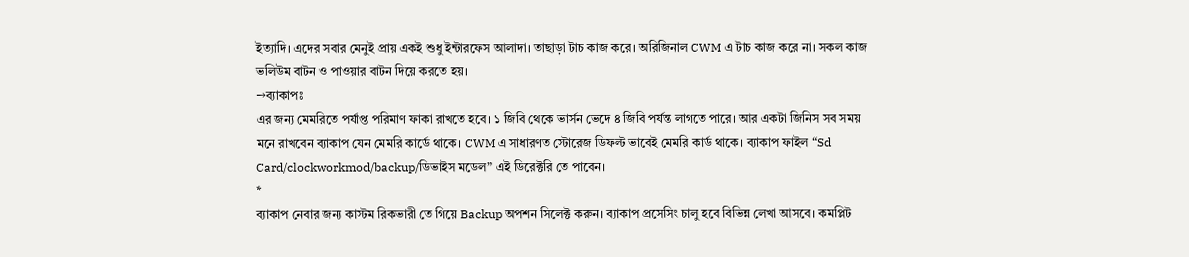ইত্যাদি। এদের সবার মেনুই প্রায় একই শুধু ইন্টারফেস আলাদা। তাছাড়া টাচ কাজ করে। অরিজিনাল CWM এ টাচ কাজ করে না। সকল কাজ ভলিউম বাটন ও পাওয়ার বাটন দিয়ে করতে হয়।
→ব্যাকাপঃ
এর জন্য মেমরিতে পর্যাপ্ত পরিমাণ ফাকা রাখতে হবে। ১ জিবি থেকে ভার্সন ভেদে ৪ জিবি পর্যন্ত লাগতে পারে। আর একটা জিনিস সব সময় মনে রাখবেন ব্যাকাপ যেন মেমরি কার্ডে থাকে। CWM এ সাধারণত স্টোরেজ ডিফল্ট ভাবেই মেমরি কার্ড থাকে। ব্যাকাপ ফাইল “Sd Card/clockworkmod/backup/ডিভাইস মডেল” এই ডিরেক্টরি তে পাবেন।
*
ব্যাকাপ নেবার জন্য কাস্টম রিকভারী তে গিয়ে Backup অপশন সিলেক্ট করুন। ব্যাকাপ প্রসেসিং চালু হবে বিভিন্ন লেখা আসবে। কমপ্লিট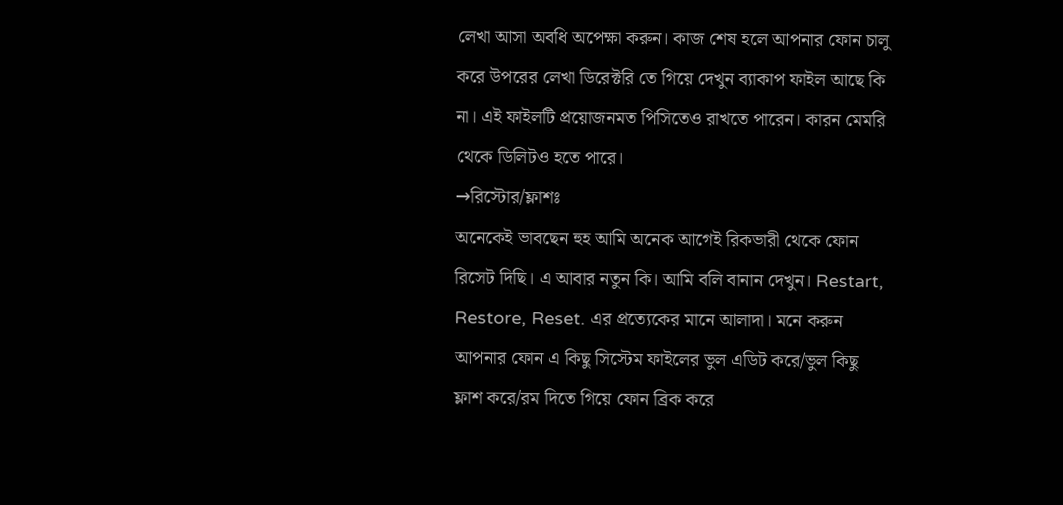লেখা আসা অবধি অপেক্ষা করুন। কাজ শেষ হলে আপনার ফোন চালু করে উপরের লেখা ডিরেক্টরি তে গিয়ে দেখুন ব্যাকাপ ফাইল আছে কি না। এই ফাইলটি প্রয়োজনমত পিসিতেও রাখতে পারেন। কারন মেমরি থেকে ডিলিটও হতে পারে।
→রিস্টোর/ফ্লাশঃ
অনেকেই ভাবছেন হুহ আমি অনেক আগেই রিকভারী থেকে ফোন রিসেট দিছি। এ আবার নতুন কি। আমি বলি বানান দেখুন। Restart, Restore, Reset. এর প্রত্যেকের মানে আলাদা। মনে করুন আপনার ফোন এ কিছু সিস্টেম ফাইলের ভুল এডিট করে/ভুল কিছু ফ্লাশ করে/রম দিতে গিয়ে ফোন ব্রিক করে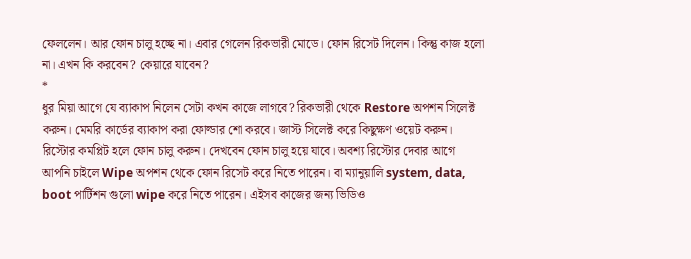ফেললেন। আর ফোন চালু হচ্ছে না। এবার গেলেন রিকভারী মোডে। ফোন রিসেট দিলেন। কিন্তু কাজ হলো না। এখন কি করবেন? কেয়ারে যাবেন?
*
ধুর মিয়া আগে যে ব্যাকাপ নিলেন সেটা কখন কাজে লাগবে? রিকভারী থেকে Restore অপশন সিলেক্ট করুন। মেমরি কার্ডের ব্যাকাপ করা ফোল্ডার শো করবে। জাস্ট সিলেক্ট করে কিছুক্ষণ ওয়েট করুন। রিস্টোর কমপ্লিট হলে ফোন চালু করুন। দেখবেন ফোন চালু হয়ে যাবে। অবশ্য রিস্টোর দেবার আগে আপনি চাইলে Wipe অপশন থেকে ফোন রিসেট করে নিতে পারেন। বা ম্যানুয়ালি system, data, boot পার্টিশন গুলো wipe করে নিতে পারেন। এইসব কাজের জন্য ভিডিও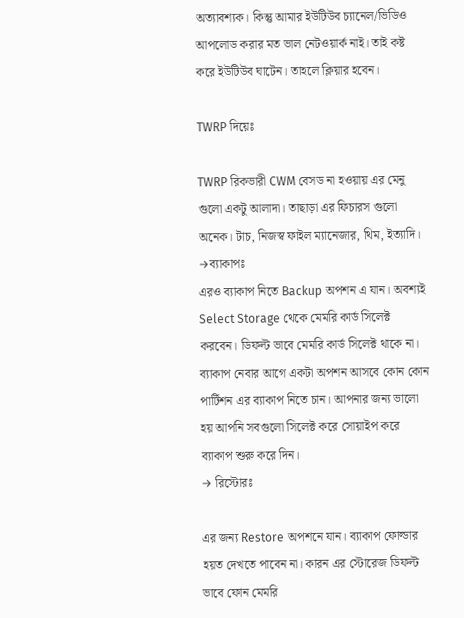অত্যাবশ্যক। কিন্তু আমার ইউটিউব চ্যানেল/ভিডিও আপলোড করার মত ভাল নেটওয়ার্ক নাই। তাই কষ্ট করে ইউটিউব ঘাটেন। তাহলে ক্লিয়ার হবেন।

TWRP দিয়েঃ

TWRP রিকভারী CWM বেসড না হওয়ায় এর মেনু গুলো একটু আলাদা। তাছাড়া এর ফিচারস গুলো অনেক। টাচ, নিজস্ব ফাইল ম্যানেজার, থিম, ইত্যাদি।
→ব্যাকাপঃ
এরও ব্যাকাপ নিতে Backup অপশন এ যান। অবশ্যই Select Storage থেকে মেমরি কার্ড সিলেক্ট করবেন। ডিফল্ট ভাবে মেমরি কার্ড সিলেক্ট থাকে না। ব্যাকাপ নেবার আগে একটা অপশন আসবে কোন কোন পার্টিশন এর ব্যাকাপ নিতে চান। আপনার জন্য ভালো হয় আপনি সবগুলো সিলেক্ট করে সোয়াইপ করে ব্যাকাপ শুরু করে দিন।
→ রিস্টোরঃ

এর জন্য Restore অপশনে যান। ব্যাকাপ ফোল্ডার হয়ত দেখতে পাবেন না। কারন এর স্টোরেজ ডিফল্ট ভাবে ফোন মেমরি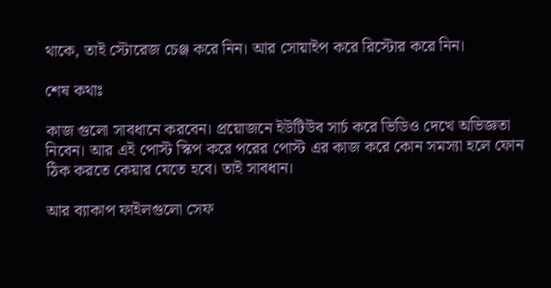থাকে, তাই স্টোরেজ চেঞ্জ করে নিন। আর সোয়াইপ করে রিস্টোর করে নিন।

শেষ কথাঃ

কাজ গুলো সাবধানে করবেন। প্রয়োজনে ইউটিউব সার্চ করে ভিডিও দেখে অভিজ্ঞতা নিবেন। আর এই পোস্ট স্কিপ করে পরের পোস্ট এর কাজ করে কোন সমস্যা হলে ফোন ঠিক করতে কেয়ার যেতে হবে। তাই সাবধান।

আর ব্যাকাপ ফাইলগুলো সেফ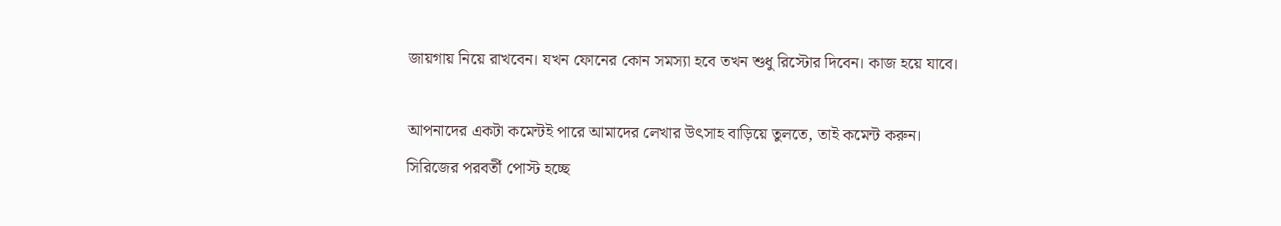জায়গায় নিয়ে রাখবেন। যখন ফোনের কোন সমস্যা হবে তখন শুধু রিস্টোর দিবেন। কাজ হয়ে যাবে।

আপনাদের একটা কমেন্টই পারে আমাদের লেখার উৎসাহ বাড়িয়ে তুলতে, তাই কমেন্ট করুন।
সিরিজের পরবর্তী পোস্ট হচ্ছে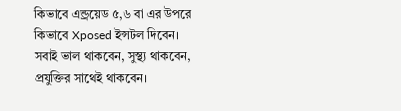কিভাবে এন্ড্রয়েড ৫,৬ বা এর উপরে কিভাবে Xposed ইন্সটল দিবেন।
সবাই ভাল থাকবেন, সুস্থ্য থাকবেন, প্রযুক্তির সাথেই থাকবেন।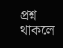প্রশ্ন থাকলে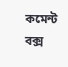কমেন্ট বক্স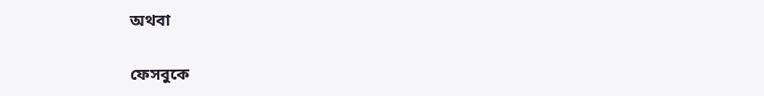অথবা

ফেসবুকে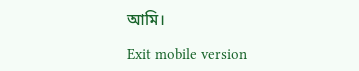আমি।

Exit mobile version